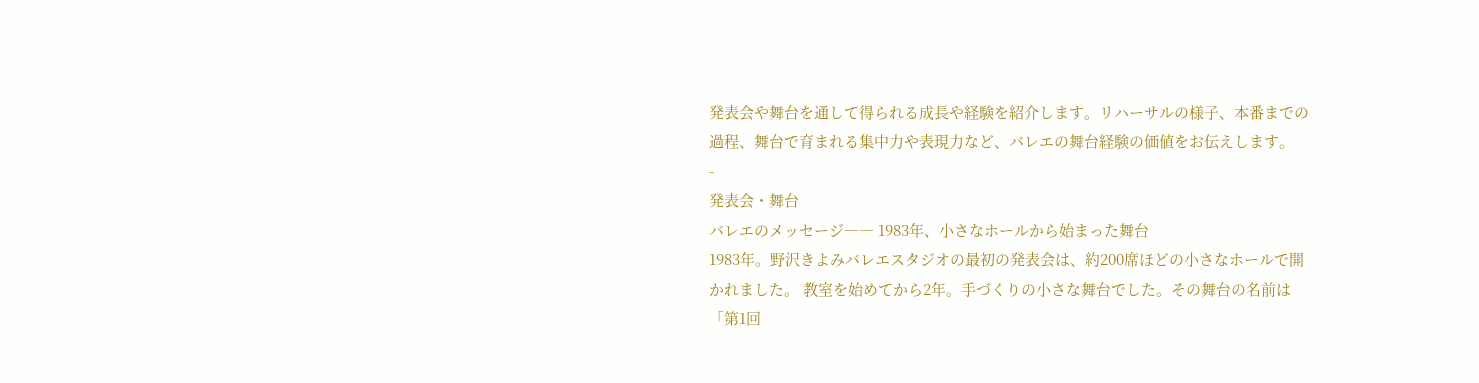発表会や舞台を通して得られる成長や経験を紹介します。リハーサルの様子、本番までの過程、舞台で育まれる集中力や表現力など、バレエの舞台経験の価値をお伝えします。
-
発表会・舞台
バレエのメッセージ―― 1983年、小さなホールから始まった舞台
1983年。野沢きよみバレエスタジオの最初の発表会は、約200席ほどの小さなホールで開かれました。 教室を始めてから2年。手づくりの小さな舞台でした。その舞台の名前は「第1回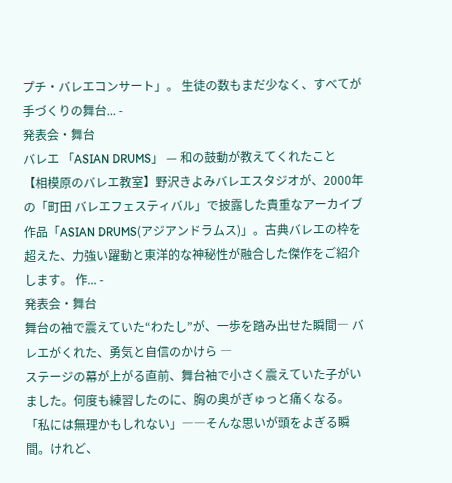プチ・バレエコンサート」。 生徒の数もまだ少なく、すべてが手づくりの舞台... -
発表会・舞台
バレエ 「ASIAN DRUMS」 — 和の鼓動が教えてくれたこと
【相模原のバレエ教室】野沢きよみバレエスタジオが、2000年の「町田 バレエフェスティバル」で披露した貴重なアーカイブ作品「ASIAN DRUMS(アジアンドラムス)」。古典バレエの枠を超えた、力強い躍動と東洋的な神秘性が融合した傑作をご紹介します。 作... -
発表会・舞台
舞台の袖で震えていた“わたし”が、一歩を踏み出せた瞬間― バレエがくれた、勇気と自信のかけら ―
ステージの幕が上がる直前、舞台袖で小さく震えていた子がいました。何度も練習したのに、胸の奥がぎゅっと痛くなる。「私には無理かもしれない」――そんな思いが頭をよぎる瞬間。けれど、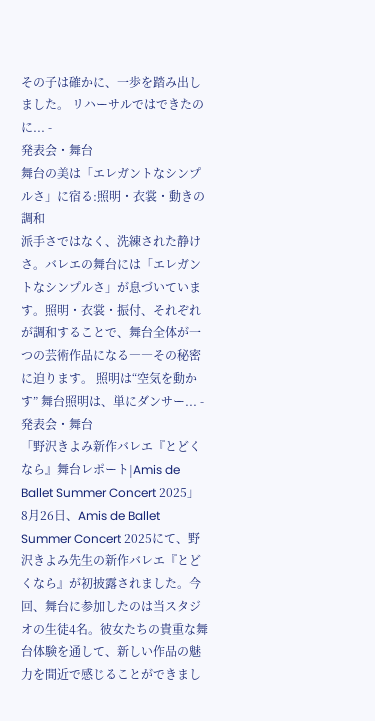その子は確かに、一歩を踏み出しました。 リハーサルではできたのに... -
発表会・舞台
舞台の美は「エレガントなシンプルさ」に宿る:照明・衣裳・動きの調和
派手さではなく、洗練された静けさ。バレエの舞台には「エレガントなシンプルさ」が息づいています。照明・衣裳・振付、それぞれが調和することで、舞台全体が一つの芸術作品になる――その秘密に迫ります。 照明は“空気を動かす” 舞台照明は、単にダンサー... -
発表会・舞台
「野沢きよみ新作バレエ『とどくなら』舞台レポート|Amis de Ballet Summer Concert 2025」
8月26日、Amis de Ballet Summer Concert 2025にて、野沢きよみ先生の新作バレエ『とどくなら』が初披露されました。今回、舞台に参加したのは当スタジオの生徒4名。彼女たちの貴重な舞台体験を通して、新しい作品の魅力を間近で感じることができまし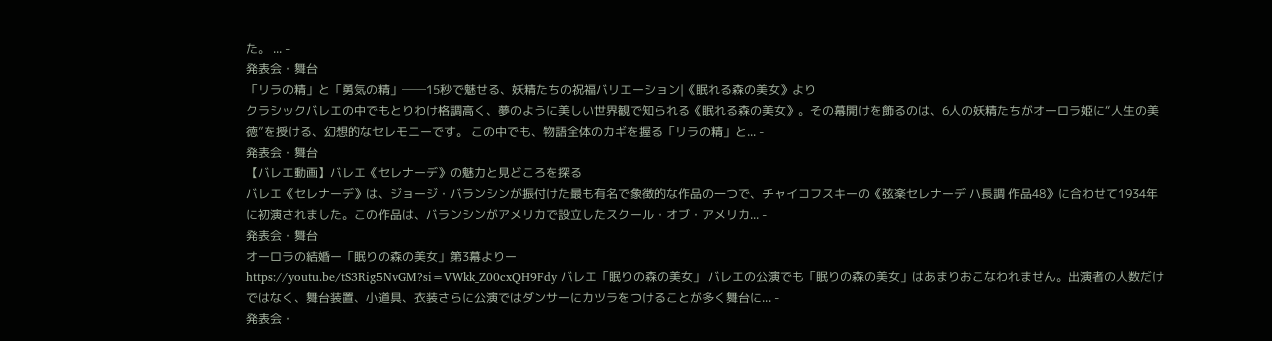た。 ... -
発表会・舞台
「リラの精」と「勇気の精」──15秒で魅せる、妖精たちの祝福バリエーション|《眠れる森の美女》より
クラシックバレエの中でもとりわけ格調高く、夢のように美しい世界観で知られる《眠れる森の美女》。その幕開けを飾るのは、6人の妖精たちがオーロラ姫に“人生の美徳”を授ける、幻想的なセレモニーです。 この中でも、物語全体のカギを握る「リラの精」と... -
発表会・舞台
【バレエ動画】バレエ《セレナーデ》の魅力と見どころを探る
バレエ《セレナーデ》は、ジョージ・バランシンが振付けた最も有名で象徴的な作品の一つで、チャイコフスキーの《弦楽セレナーデ ハ長調 作品48》に合わせて1934年に初演されました。この作品は、バランシンがアメリカで設立したスクール・オブ・アメリカ... -
発表会・舞台
オーロラの結婚ー「眠りの森の美女」第3幕よりー
https://youtu.be/tS3Rig5NvGM?si=VWkk_Z00cxQH9Fdy バレエ「眠りの森の美女」 バレエの公演でも「眠りの森の美女」はあまりおこなわれません。出演者の人数だけではなく、舞台装置、小道具、衣装さらに公演ではダンサーにカツラをつけることが多く舞台に... -
発表会・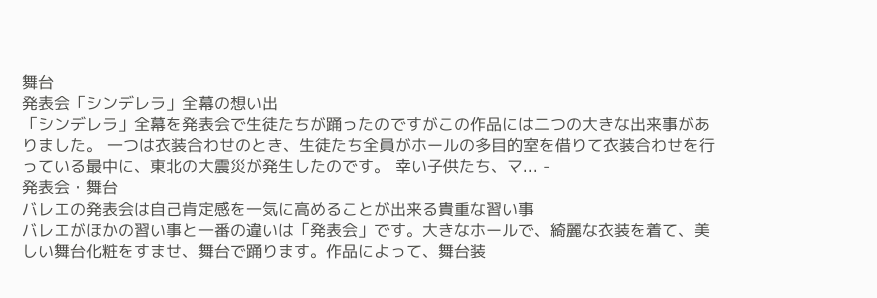舞台
発表会「シンデレラ」全幕の想い出
「シンデレラ」全幕を発表会で生徒たちが踊ったのですがこの作品には二つの大きな出来事がありました。 一つは衣装合わせのとき、生徒たち全員がホールの多目的室を借りて衣装合わせを行っている最中に、東北の大震災が発生したのです。 幸い子供たち、マ... -
発表会・舞台
バレエの発表会は自己肯定感を一気に高めることが出来る貴重な習い事
バレエがほかの習い事と一番の違いは「発表会」です。大きなホールで、綺麗な衣装を着て、美しい舞台化粧をすませ、舞台で踊ります。作品によって、舞台装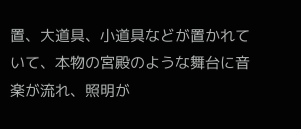置、大道具、小道具などが置かれていて、本物の宮殿のような舞台に音楽が流れ、照明が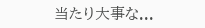当たり大事な...